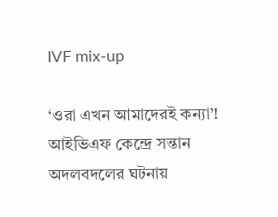IVF mix-up

‘ওরা এখন আমাদেরই কন্যা’! আইভিএফ কেন্দ্রে সন্তান অদলবদলের ঘটনায়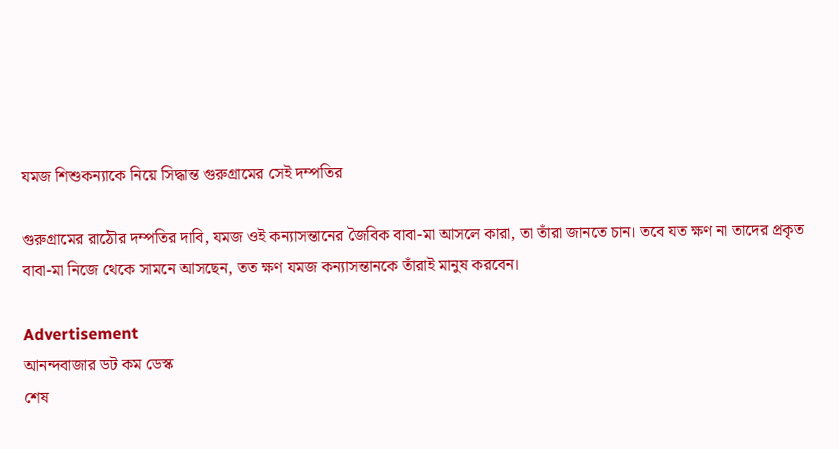যমজ শিশুকন্যাকে নিয়ে সিদ্ধান্ত গুরুগ্রামের সেই দম্পতির

গুরুগ্রামের রাঠৌর দম্পতির দাবি, যমজ ওই কন্যাসন্তানের জৈবিক বাবা-মা আসলে কারা, তা তাঁরা জানতে চান। তবে যত ক্ষণ না তাদের প্রকৃত বাবা-মা নিজে থেকে সামনে আসছেন, তত ক্ষণ যমজ কন্যাসন্তানকে তাঁরাই মানুষ করবেন।

Advertisement
আনন্দবাজার ডট কম ডেস্ক
শেষ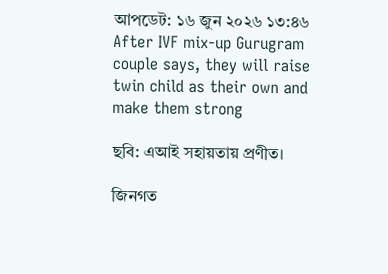আপডেট: ১৬ জুন ২০২৬ ১৩:৪৬
After IVF mix-up Gurugram couple says, they will raise twin child as their own and make them strong

ছবি: এআই সহায়তায় প্রণীত।

জিনগত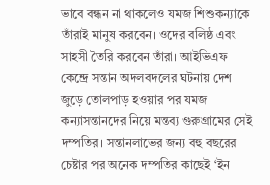ভাবে বন্ধন না থাকলেও যমজ শিশুকন্যাকে তাঁরাই মানুষ করবেন। ওদের বলিষ্ঠ এবং সাহসী তৈরি করবেন তাঁরা। আইভিএফ কেন্দ্রে সন্তান অদলবদলের ঘটনায় দেশ জুড়ে তোলপাড় হওয়ার পর যমজ কন্যাসন্তানদের নিয়ে মন্তব্য গুরুগ্রামের সেই দম্পতির। সন্তানলাভের জন্য বহু বছরের চেষ্টার পর অনেক দম্পতির কাছেই ‘ইন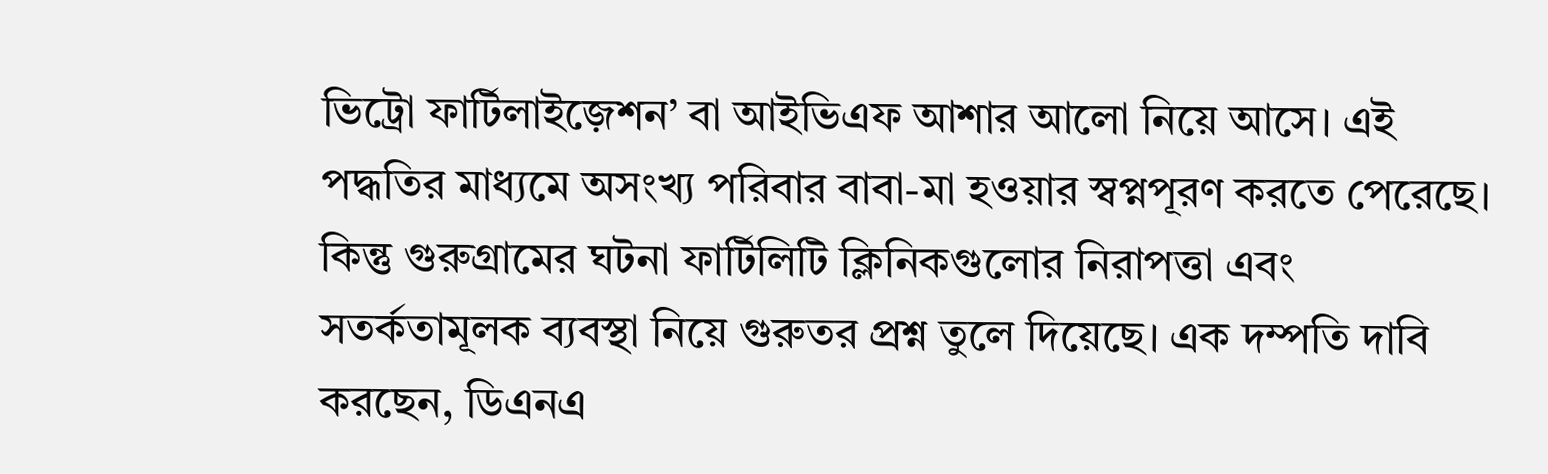ভিট্রো ফার্টিলাইজ়েশন’ বা আইভিএফ আশার আলো নিয়ে আসে। এই পদ্ধতির মাধ্যমে অসংখ্য পরিবার বাবা-মা হওয়ার স্বপ্নপূরণ করতে পেরেছে। কিন্তু গুরুগ্রামের ঘটনা ফার্টিলিটি ক্লিনিকগুলোর নিরাপত্তা এবং সতর্কতামূলক ব্যবস্থা নিয়ে গুরুতর প্রশ্ন তুলে দিয়েছে। এক দম্পতি দাবি করছেন, ডিএনএ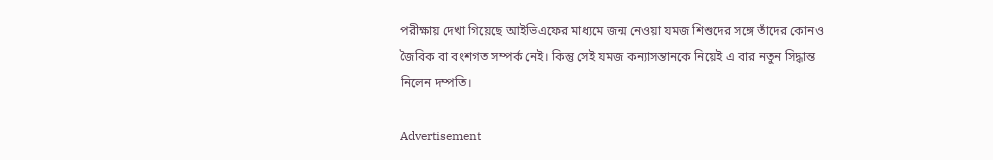পরীক্ষায় দেখা গিয়েছে আইভিএফের মাধ্যমে জন্ম নেওয়া যমজ শিশুদের সঙ্গে তাঁদের কোনও জৈবিক বা বংশগত সম্পর্ক নেই। কিন্তু সেই যমজ কন্যাসন্তানকে নিয়েই এ বার নতুন সিদ্ধান্ত নিলেন দম্পতি।

Advertisement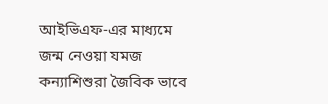আইভিএফ-এর মাধ্যমে জন্ম নেওয়া যমজ কন্যাশিশুরা জৈবিক ভাবে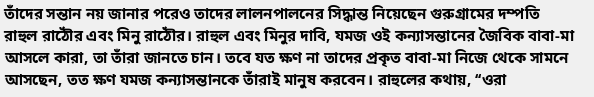তাঁদের সন্তান নয় জানার পরেও তাদের লালনপালনের সিদ্ধান্ত নিয়েছেন গুরুগ্রামের দম্পতি রাহুল রাঠৌর এবং মিনু রাঠৌর। রাহুল এবং মিনুর দাবি, যমজ ওই কন্যাসন্তানের জৈবিক বাবা-মা আসলে কারা, তা তাঁরা জানতে চান। তবে যত ক্ষণ না তাদের প্রকৃত বাবা-মা নিজে থেকে সামনে আসছেন, তত ক্ষণ যমজ কন্যাসন্তানকে তাঁরাই মানুষ করবেন। রাহুলের কথায়, ‘‘ওরা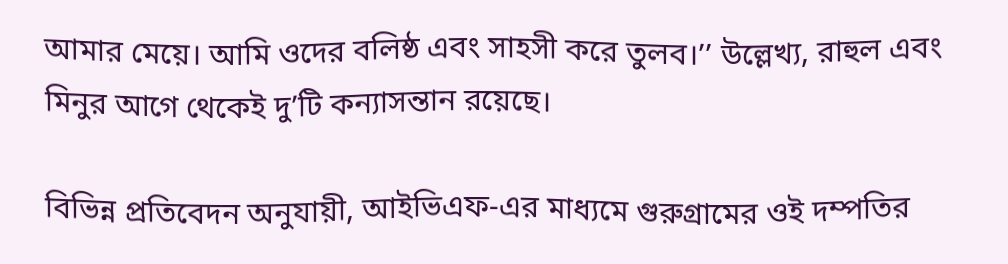আমার মেয়ে। আমি ওদের বলিষ্ঠ এবং সাহসী করে তুলব।’’ উল্লেখ্য, রাহুল এবং মিনুর আগে থেকেই দু’টি কন্যাসন্তান রয়েছে।

বিভিন্ন প্রতিবেদন অনুযায়ী, আইভিএফ-এর মাধ্যমে গুরুগ্রামের ওই দম্পতির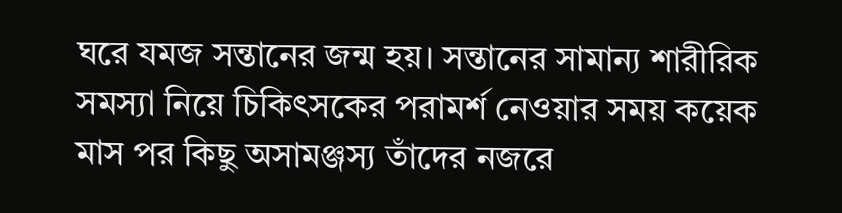ঘরে যমজ সন্তানের জন্ম হয়। সন্তানের সামান্য শারীরিক সমস্যা নিয়ে চিকিৎসকের পরামর্শ নেওয়ার সময় কয়েক মাস পর কিছু অসামঞ্জস্য তাঁদের নজরে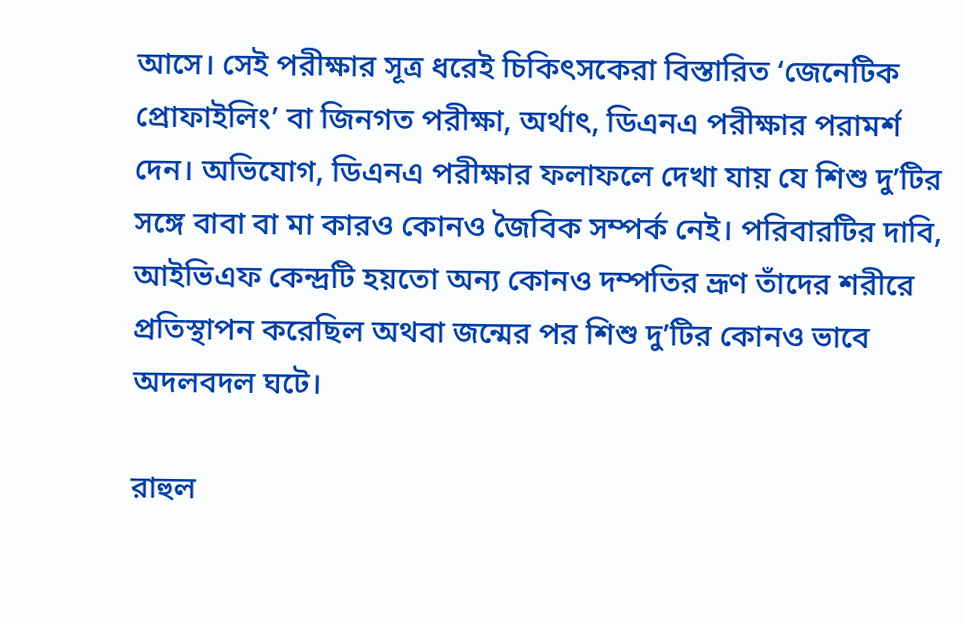আসে। সেই পরীক্ষার সূত্র ধরেই চিকিৎসকেরা বিস্তারিত ‘জেনেটিক প্রোফাইলিং’ বা জিনগত পরীক্ষা, অর্থাৎ, ডিএনএ পরীক্ষার পরামর্শ দেন। অভিযোগ, ডিএনএ পরীক্ষার ফলাফলে দেখা যায় যে শিশু দু’টির সঙ্গে বাবা বা মা কারও কোনও জৈবিক সম্পর্ক নেই। পরিবারটির দাবি, আইভিএফ কেন্দ্রটি হয়তো অন্য কোনও দম্পতির ভ্রূণ তাঁদের শরীরে প্রতিস্থাপন করেছিল অথবা জন্মের পর শিশু দু’টির কোনও ভাবে অদলবদল ঘটে।

রাহুল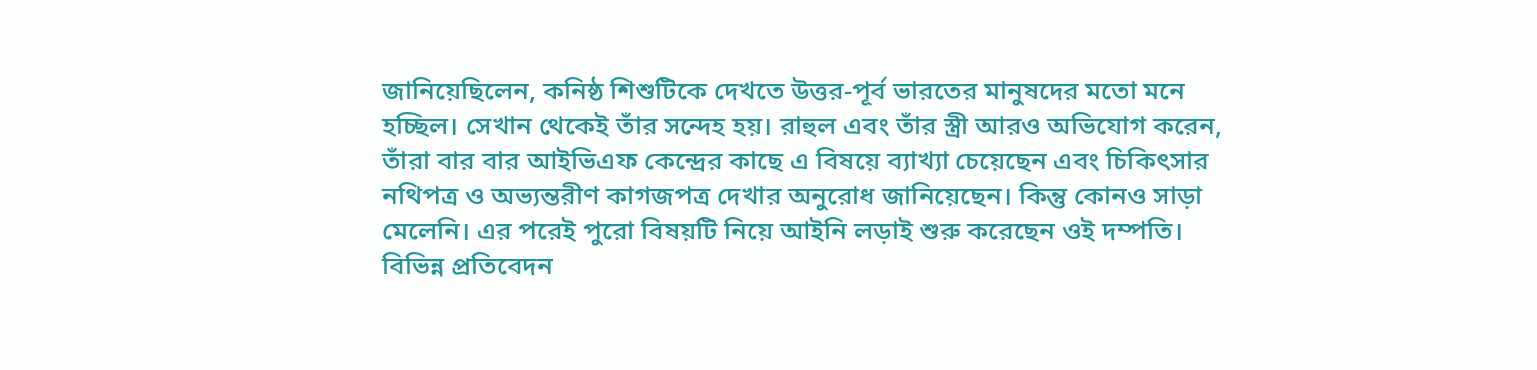জানিয়েছিলেন, কনিষ্ঠ শিশুটিকে দেখতে উত্তর-পূর্ব ভারতের মানুষদের মতো মনে হচ্ছিল। সেখান থেকেই তাঁর সন্দেহ হয়। রাহুল এবং তাঁর স্ত্রী আরও অভিযোগ করেন, তাঁরা বার বার আইভিএফ কেন্দ্রের কাছে এ বিষয়ে ব্যাখ্যা চেয়েছেন এবং চিকিৎসার নথিপত্র ও অভ্যন্তরীণ কাগজপত্র দেখার অনুরোধ জানিয়েছেন। কিন্তু কোনও সাড়া মেলেনি। এর পরেই পুরো বিষয়টি নিয়ে আইনি লড়াই শুরু করেছেন ওই দম্পতি। বিভিন্ন প্রতিবেদন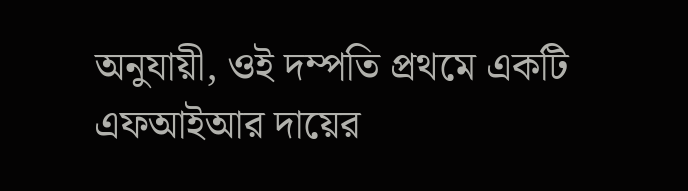অনুযায়ী, ওই দম্পতি প্রথমে একটি এফআইআর দায়ের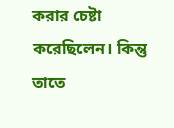করার চেষ্টা করেছিলেন। কিন্তু তাতে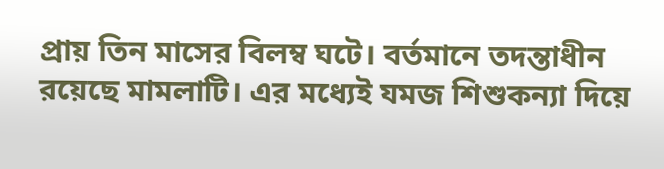প্রায় তিন মাসের বিলম্ব ঘটে। বর্তমানে তদন্তাধীন রয়েছে মামলাটি। এর মধ্যেই যমজ শিশুকন্যা দিয়ে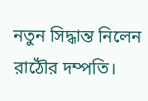নতুন সিদ্ধান্ত নিলেন রাঠৌর দম্পতি।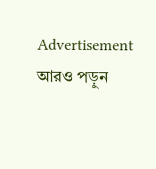Advertisement
আরও পড়ুন